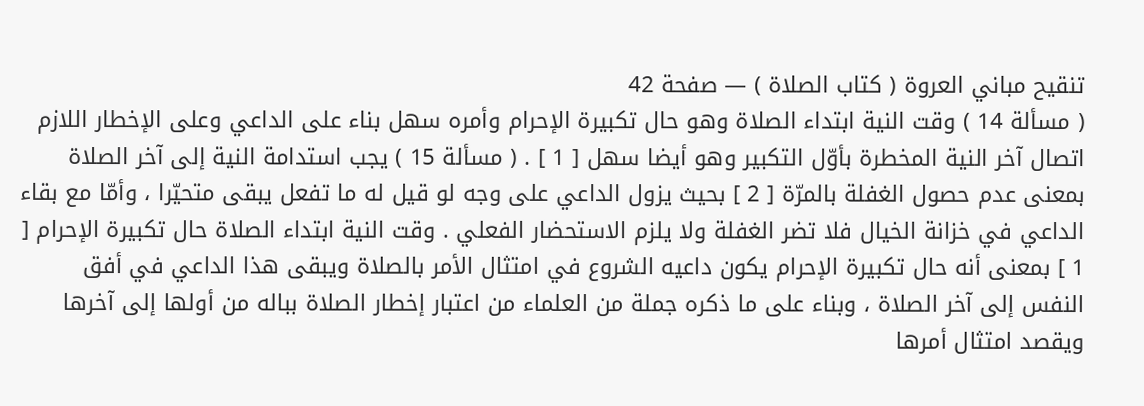تنقيح مباني العروة ( كتاب الصلاة ) — صفحة 42
( مسألة 14 ) وقت النية ابتداء الصلاة وهو حال تكبيرة الإحرام وأمره سهل بناء على الداعي وعلى الإخطار اللازم اتصال آخر النية المخطرة بأوّل التكبير وهو أيضا سهل [ 1 ] . ( مسألة 15 ) يجب استدامة النية إلى آخر الصلاة بمعنى عدم حصول الغفلة بالمرّة [ 2 ] بحيث يزول الداعي على وجه لو قيل له ما تفعل يبقى متحيّرا ، وأمّا مع بقاء الداعي في خزانة الخيال فلا تضر الغفلة ولا يلزم الاستحضار الفعلي . وقت النية ابتداء الصلاة حال تكبيرة الإحرام [ 1 ] بمعنى أنه حال تكبيرة الإحرام يكون داعيه الشروع في امتثال الأمر بالصلاة ويبقى هذا الداعي في أفق النفس إلى آخر الصلاة ، وبناء على ما ذكره جملة من العلماء من اعتبار إخطار الصلاة بباله من أولها إلى آخرها ويقصد امتثال أمرها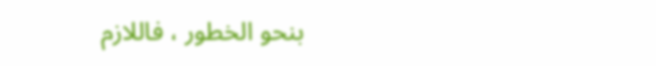بنحو الخطور ، فاللازم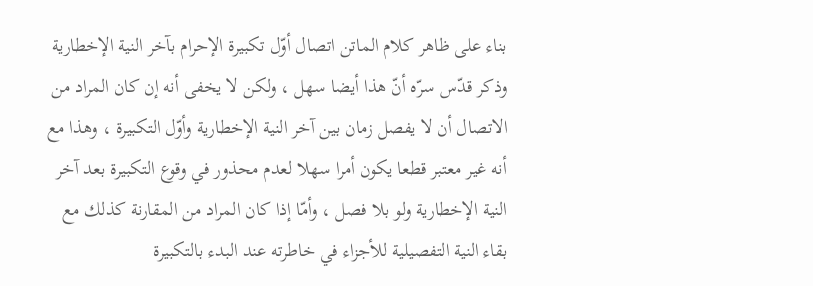بناء على ظاهر كلام الماتن اتصال أوّل تكبيرة الإحرام بآخر النية الإخطارية وذكر قدّس سرّه أنّ هذا أيضا سهل ، ولكن لا يخفى أنه إن كان المراد من الاتصال أن لا يفصل زمان بين آخر النية الإخطارية وأوّل التكبيرة ، وهذا مع أنه غير معتبر قطعا يكون أمرا سهلا لعدم محذور في وقوع التكبيرة بعد آخر النية الإخطارية ولو بلا فصل ، وأمّا إذا كان المراد من المقارنة كذلك مع بقاء النية التفصيلية للأجزاء في خاطرته عند البدء بالتكبيرة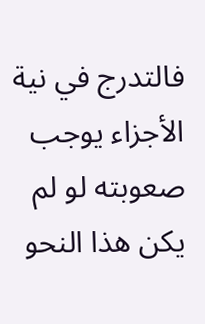فالتدرج في نية الأجزاء يوجب صعوبته لو لم يكن هذا النحو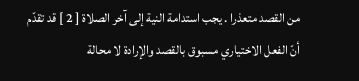من القصد متعذرا . يجب استدامة النية إلى آخر الصلاة [ 2 ] قد تقدّم أنّ الفعل الاختياري مسبوق بالقصد والإرادة لا محالة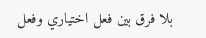بلا فرق بين فعل اختياري وفعل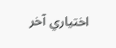اختياري آخر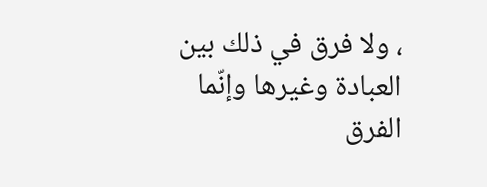، ولا فرق في ذلك بين العبادة وغيرها وإنّما الفرق